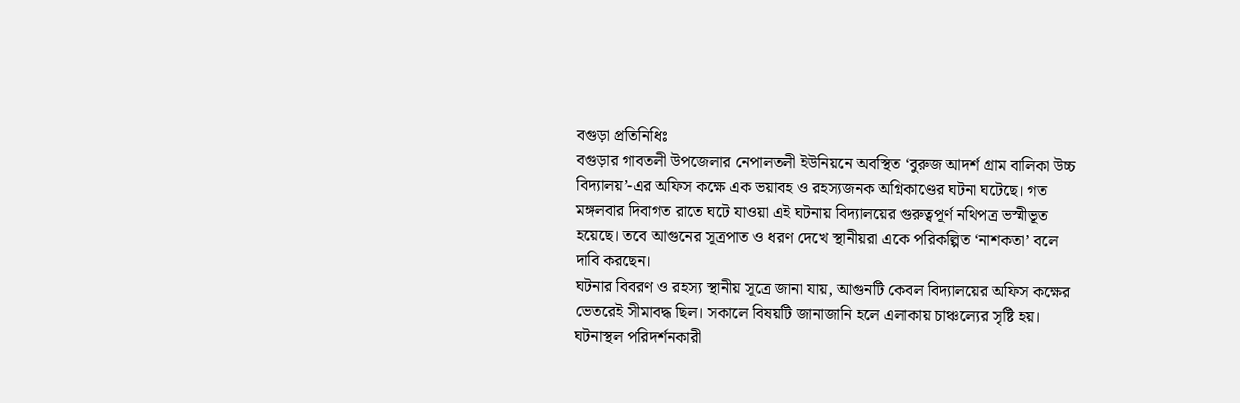বগুড়া প্রতিনিধিঃ
বগুড়ার গাবতলী উপজেলার নেপালতলী ইউনিয়নে অবস্থিত ‘বুরুজ আদর্শ গ্রাম বালিকা উচ্চ বিদ্যালয়’-এর অফিস কক্ষে এক ভয়াবহ ও রহস্যজনক অগ্নিকাণ্ডের ঘটনা ঘটেছে। গত মঙ্গলবার দিবাগত রাতে ঘটে যাওয়া এই ঘটনায় বিদ্যালয়ের গুরুত্বপূর্ণ নথিপত্র ভস্মীভূত হয়েছে। তবে আগুনের সূত্রপাত ও ধরণ দেখে স্থানীয়রা একে পরিকল্পিত ‘নাশকতা’ বলে দাবি করছেন।
ঘটনার বিবরণ ও রহস্য স্থানীয় সূত্রে জানা যায়, আগুনটি কেবল বিদ্যালয়ের অফিস কক্ষের ভেতরেই সীমাবদ্ধ ছিল। সকালে বিষয়টি জানাজানি হলে এলাকায় চাঞ্চল্যের সৃষ্টি হয়। ঘটনাস্থল পরিদর্শনকারী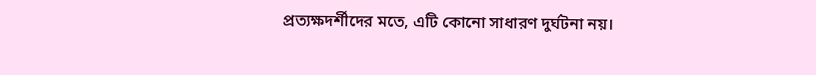প্রত্যক্ষদর্শীদের মতে, এটি কোনো সাধারণ দুর্ঘটনা নয়।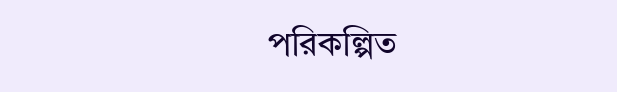পরিকল্পিত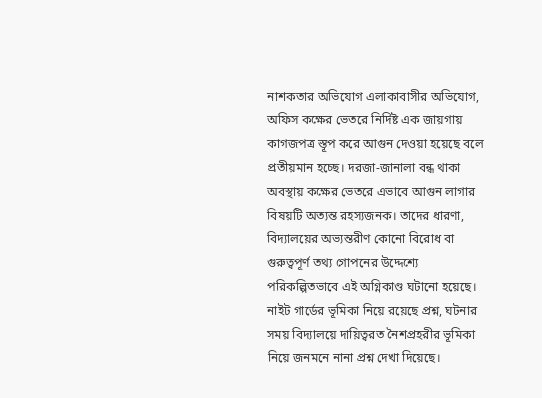নাশকতার অভিযোগ এলাকাবাসীর অভিযোগ, অফিস কক্ষের ভেতরে নির্দিষ্ট এক জায়গায় কাগজপত্র স্তূপ করে আগুন দেওয়া হয়েছে বলে প্রতীয়মান হচ্ছে। দরজা-জানালা বন্ধ থাকা অবস্থায় কক্ষের ভেতরে এভাবে আগুন লাগার বিষয়টি অত্যন্ত রহস্যজনক। তাদের ধারণা, বিদ্যালয়ের অভ্যন্তরীণ কোনো বিরোধ বা গুরুত্বপূর্ণ তথ্য গোপনের উদ্দেশ্যে পরিকল্পিতভাবে এই অগ্নিকাণ্ড ঘটানো হয়েছে।
নাইট গার্ডের ভূমিকা নিয়ে রয়েছে প্রশ্ন, ঘটনার সময় বিদ্যালয়ে দায়িত্বরত নৈশপ্রহরীর ভূমিকা নিয়ে জনমনে নানা প্রশ্ন দেখা দিয়েছে।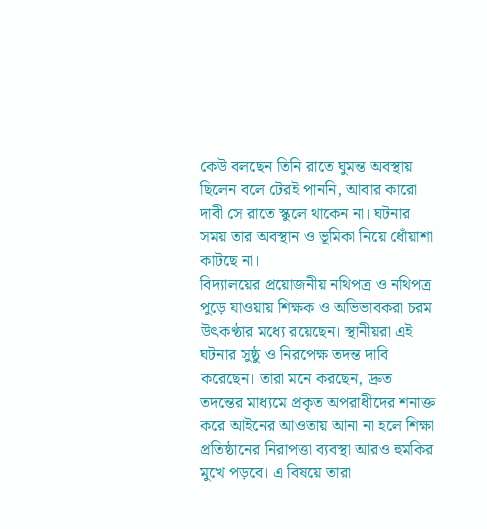কেউ বলছেন তিনি রাতে ঘুমন্ত অবস্থায় ছিলেন বলে টেরই পাননি, আবার কারো দাবী সে রাতে স্কুলে থাকেন না। ঘটনার সময় তার অবস্থান ও ভূমিকা নিয়ে ধোঁয়াশা কাটছে না।
বিদ্যালয়ের প্রয়োজনীয় নথিপত্র ও নথিপত্র পুড়ে যাওয়ায় শিক্ষক ও অভিভাবকরা চরম উৎকণ্ঠার মধ্যে রয়েছেন। স্থানীয়রা এই ঘটনার সুষ্ঠু ও নিরপেক্ষ তদন্ত দাবি করেছেন। তারা মনে করছেন, দ্রুত তদন্তের মাধ্যমে প্রকৃত অপরাধীদের শনাক্ত করে আইনের আওতায় আনা না হলে শিক্ষা প্রতিষ্ঠানের নিরাপত্তা ব্যবস্থা আরও হুমকির মুখে পড়বে। এ বিষয়ে তারা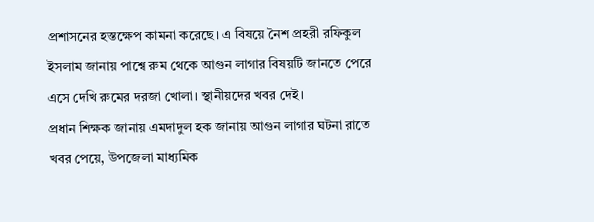প্রশাসনের হস্তক্ষেপ কামনা করেছে। এ বিষয়ে নৈশ প্রহরী রফিকুল ইসলাম জানায় পাশ্বে রুম থেকে আগুন লাগার বিষয়টি জানতে পেরে এসে দেখি রুমের দরজা খোলা। স্থানীয়দের খবর দেই।
প্রধান শিক্ষক জানায় এমদাদুল হক জানায় আগুন লাগার ঘটনা রাতে খবর পেয়ে, উপজেলা মাধ্যমিক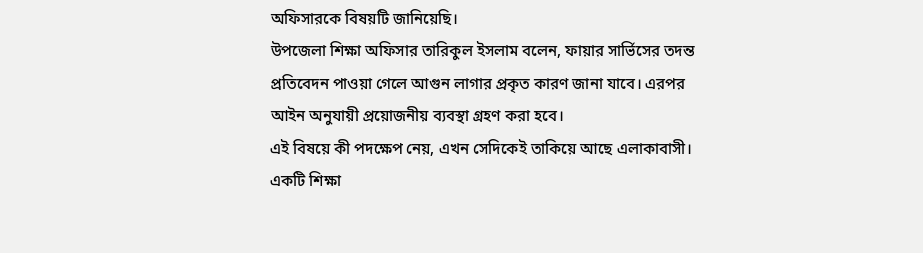অফিসারকে বিষয়টি জানিয়েছি।
উপজেলা শিক্ষা অফিসার তারিকুল ইসলাম বলেন, ফায়ার সার্ভিসের তদন্ত প্রতিবেদন পাওয়া গেলে আগুন লাগার প্রকৃত কারণ জানা যাবে। এরপর আইন অনুযায়ী প্রয়োজনীয় ব্যবস্থা গ্রহণ করা হবে।
এই বিষয়ে কী পদক্ষেপ নেয়, এখন সেদিকেই তাকিয়ে আছে এলাকাবাসী। একটি শিক্ষা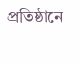প্রতিষ্ঠানে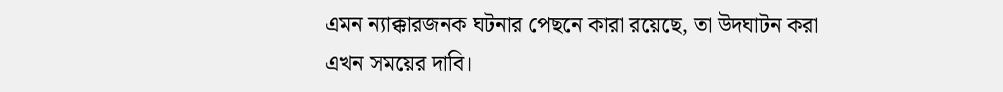এমন ন্যাক্কারজনক ঘটনার পেছনে কারা রয়েছে, তা উদঘাটন করা এখন সময়ের দাবি।